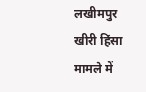लखीमपुर खीरी हिंसा मामले में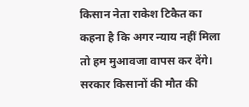किसान नेता राकेश टिकैत का कहना है कि अगर न्याय नहीं मिला तो हम मुआवजा वापस कर देंगे। सरकार किसानों की मौत की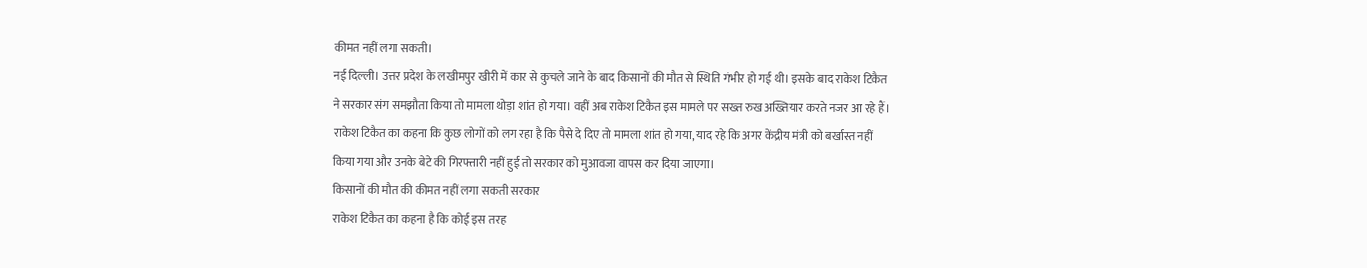कीमत नहीं लगा सकती।
नई दिल्ली। उत्तर प्रदेश के लखीमपुर खीरी में कार से कुचले जाने के बाद किसानों की मौत से स्थिति गंभीर हो गई थी। इसके बाद राकेश टिकैत ने सरकार संग समझौता किया तो मामला थोड़ा शांत हो गया। वहीं अब राकेश टिकैत इस मामले पर सख्त रुख अख्तियार करते नजर आ रहे हैं। राकेश टिकैत का कहना कि कुछ लोगों को लग रहा है कि पैसे दे दिए तो मामला शांत हो गया, याद रहे कि अगर केंद्रीय मंत्री को बर्खास्त नहीं किया गया और उनके बेटे की गिरफ्तारी नहीं हुई तो सरकार को मुआवजा वापस कर दिया जाएगा।
किसानों की मौत की कीमत नहीं लगा सकती सरकार
राकेश टिकैत का कहना है कि कोई इस तरह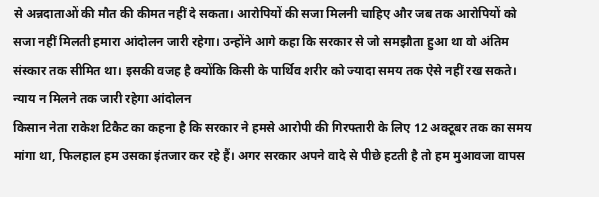से अन्नदाताओं की मौत की कीमत नहीं दे सकता। आरोपियों की सजा मिलनी चाहिए और जब तक आरोपियों को सजा नहीं मिलती हमारा आंदोलन जारी रहेगा। उन्होंने आगे कहा कि सरकार से जो समझौता हुआ था वो अंतिम संस्कार तक सीमित था। इसकी वजह है क्योंकि किसी के पार्थिव शरीर को ज्यादा समय तक ऐसे नहीं रख सकते।
न्याय न मिलने तक जारी रहेगा आंदोलन
किसान नेता राकेश टिकैट का कहना है कि सरकार ने हमसे आरोपी की गिरफ्तारी के लिए 12 अक्टूबर तक का समय मांगा था, फिलहाल हम उसका इंतजार कर रहे हैं। अगर सरकार अपने वादे से पीछे हटती है तो हम मुआवजा वापस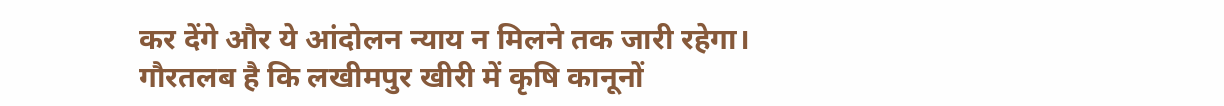कर देंगे और ये आंदोलन न्याय न मिलने तक जारी रहेगा।
गौरतलब है कि लखीमपुर खीरी में कृषि कानूनों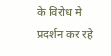के विरोध मे प्रदर्शन कर रहे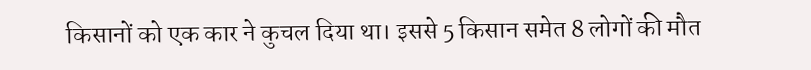किसानों को एक कार ने कुचल दिया था। इससे 5 किसान समेत 8 लोगों की मौत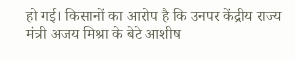हो गई। किसानों का आरोप है कि उनपर केंद्रीय राज्य मंत्री अजय मिश्रा के बेटे आशीष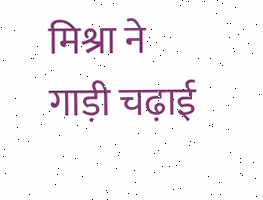मिश्रा ने गाड़ी चढ़ाई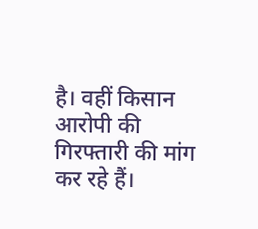है। वहीं किसान आरोपी की गिरफ्तारी की मांग कर रहे हैं।